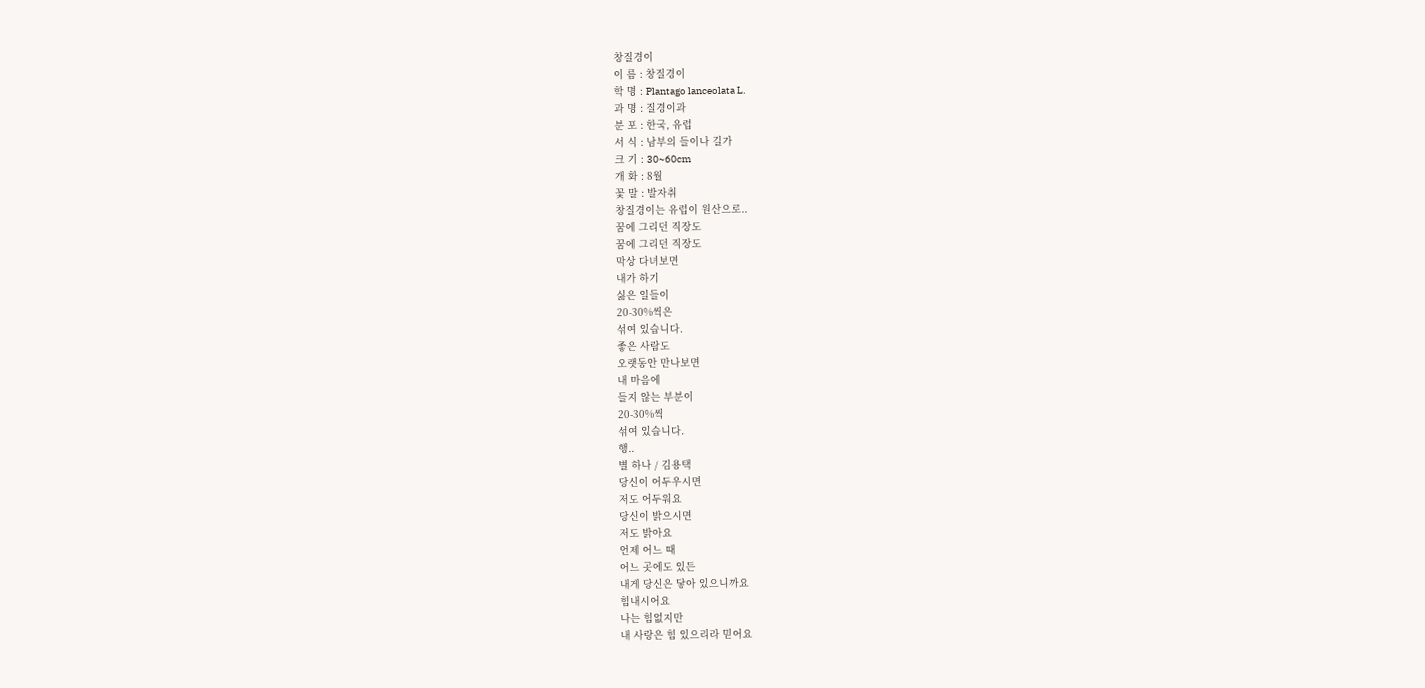창질경이
이 름 : 창질경이
학 명 : Plantago lanceolata L.
과 명 : 질경이과
분 포 : 한국, 유럽
서 식 : 남부의 들이나 길가
크 기 : 30~60cm
개 화 : 8월
꽃 말 : 발자취
창질경이는 유럽이 원산으로..
꿈에 그리던 직장도
꿈에 그리던 직장도
막상 다녀보면
내가 하기
싫은 일들이
20-30%씩은
섞여 있습니다.
좋은 사람도
오랫동안 만나보면
내 마음에
들지 않는 부분이
20-30%씩
섞여 있습니다.
행..
별 하나 / 김용택
당신이 어두우시면
저도 어두워요
당신이 밝으시면
저도 밝아요
언제 어느 때
어느 곳에도 있든
내게 당신은 닿아 있으니까요
힘내시어요
나는 힘없지만
내 사랑은 힘 있으리라 믿어요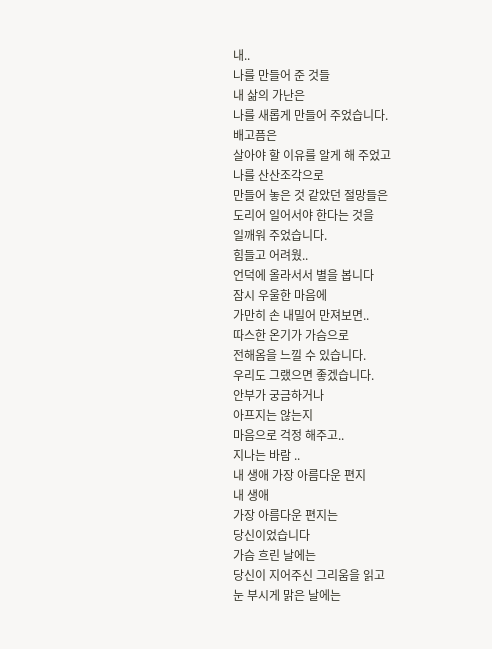내..
나를 만들어 준 것들
내 삶의 가난은
나를 새롭게 만들어 주었습니다.
배고픔은
살아야 할 이유를 알게 해 주었고
나를 산산조각으로
만들어 놓은 것 같았던 절망들은
도리어 일어서야 한다는 것을
일깨워 주었습니다.
힘들고 어려웠..
언덕에 올라서서 별을 봅니다
잠시 우울한 마음에
가만히 손 내밀어 만져보면..
따스한 온기가 가슴으로
전해옴을 느낄 수 있습니다.
우리도 그랬으면 좋겠습니다.
안부가 궁금하거나
아프지는 않는지
마음으로 걱정 해주고..
지나는 바람 ..
내 생애 가장 아름다운 편지
내 생애
가장 아름다운 편지는
당신이었습니다
가슴 흐린 날에는
당신이 지어주신 그리움을 읽고
눈 부시게 맑은 날에는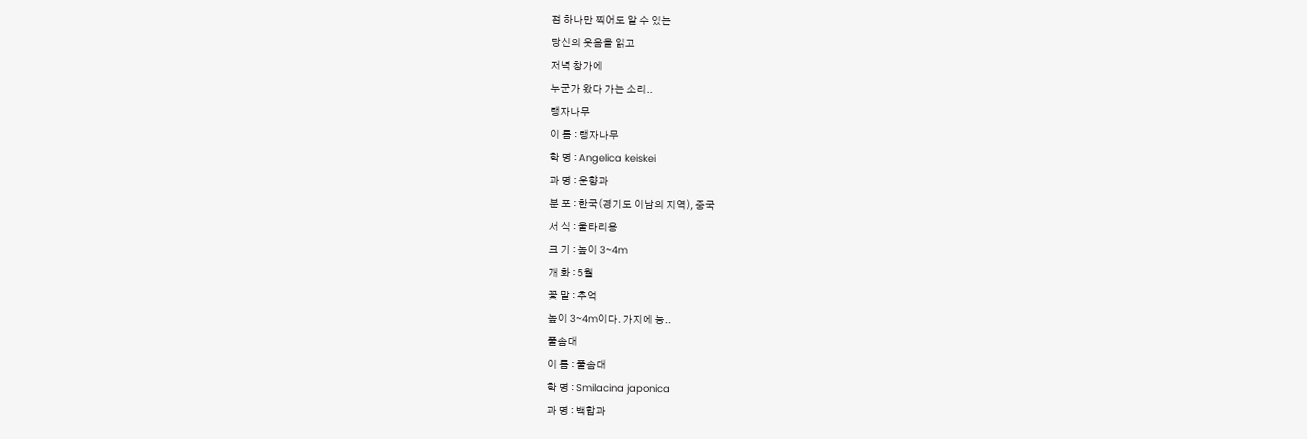점 하나만 찍어도 알 수 있는
당신의 웃음을 읽고
저녁 창가에
누군가 왔다 가는 소리..
탱자나무
이 름 : 탱자나무
학 명 : Angelica keiskei
과 명 : 운향과
분 포 : 한국(경기도 이남의 지역), 중국
서 식 : 울타리용
크 기 : 높이 3∼4m
개 화 : 5월
꽃 말 : 추억
높이 3∼4m이다. 가지에 능..
풀솜대
이 름 : 풀솜대
학 명 : Smilacina japonica
과 명 : 백합과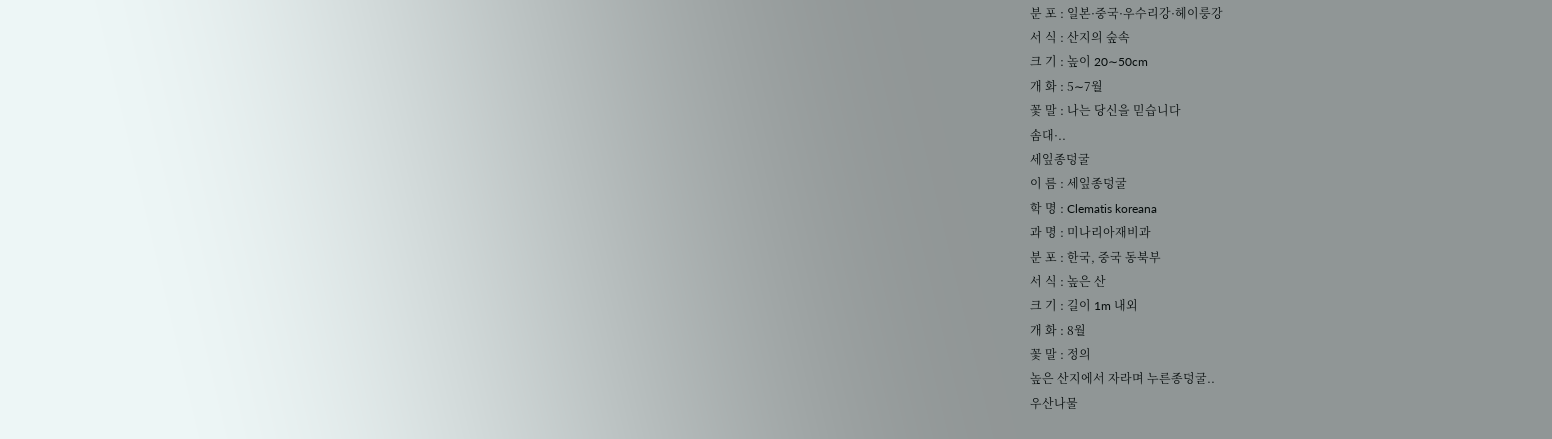분 포 : 일본·중국·우수리강·헤이룽강
서 식 : 산지의 숲속
크 기 : 높이 20∼50cm
개 화 : 5∼7월
꽃 말 : 나는 당신을 믿습니다
솜대·..
세잎종덩굴
이 름 : 세잎종덩굴
학 명 : Clematis koreana
과 명 : 미나리아재비과
분 포 : 한국, 중국 동북부
서 식 : 높은 산
크 기 : 길이 1m 내외
개 화 : 8월
꽃 말 : 정의
높은 산지에서 자라며 누른종덩굴..
우산나물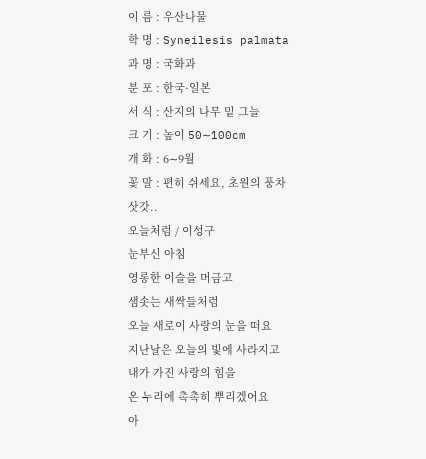이 름 : 우산나물
학 명 : Syneilesis palmata
과 명 : 국화과
분 포 : 한국·일본
서 식 : 산지의 나무 밑 그늘
크 기 : 높이 50∼100cm
개 화 : 6∼9월
꽃 말 : 편히 쉬세요, 초원의 풍차
삿갓..
오늘처럼 / 이성구
눈부신 아침
영롱한 이슬을 머금고
샘솟는 새싹들처럼
오늘 새로이 사랑의 눈을 떠요
지난날은 오늘의 빛에 사라지고
내가 가진 사랑의 힘을
온 누리에 촉촉히 뿌리겠어요
아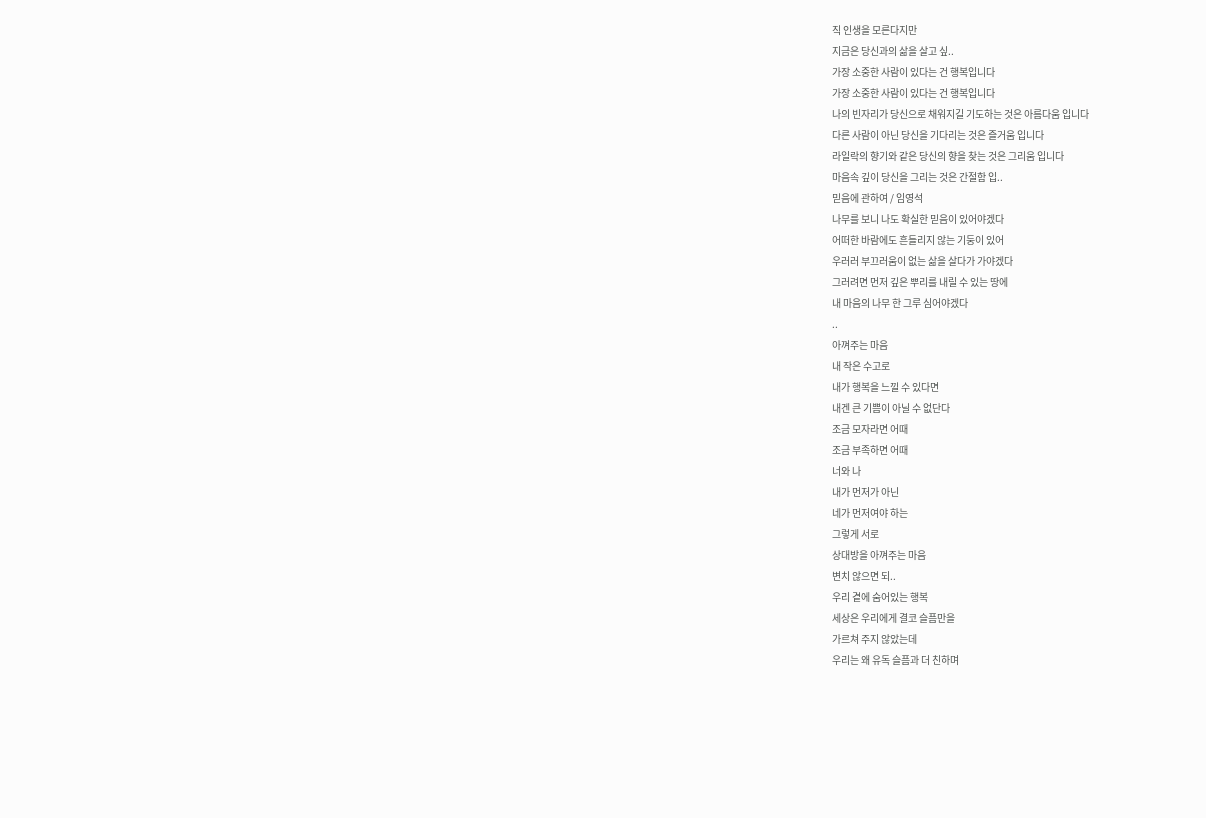직 인생을 모른다지만
지금은 당신과의 삶을 살고 싶..
가장 소중한 사람이 있다는 건 행복입니다
가장 소중한 사람이 있다는 건 행복입니다
나의 빈자리가 당신으로 채워지길 기도하는 것은 아름다움 입니다
다른 사람이 아닌 당신을 기다리는 것은 즐거움 입니다
라일락의 향기와 같은 당신의 향을 찾는 것은 그리움 입니다
마음속 깊이 당신을 그리는 것은 간절함 입..
믿음에 관하여 / 임영석
나무를 보니 나도 확실한 믿음이 있어야겠다
어떠한 바람에도 흔들리지 않는 기둥이 있어
우러러 부끄러움이 없는 삶을 살다가 가야겠다
그러려면 먼저 깊은 뿌리를 내릴 수 있는 땅에
내 마음의 나무 한 그루 심어야겠다
..
아껴주는 마음
내 작은 수고로
내가 행복을 느낄 수 있다면
내겐 큰 기쁨이 아닐 수 없단다
조금 모자라면 어때
조금 부족하면 어때
너와 나
내가 먼저가 아닌
네가 먼저여야 하는
그렇게 서로
상대방을 아껴주는 마음
변치 않으면 되..
우리 곁에 숨어있는 행복
세상은 우리에게 결코 슬픔만을
가르쳐 주지 않았는데
우리는 왜 유독 슬픔과 더 친하며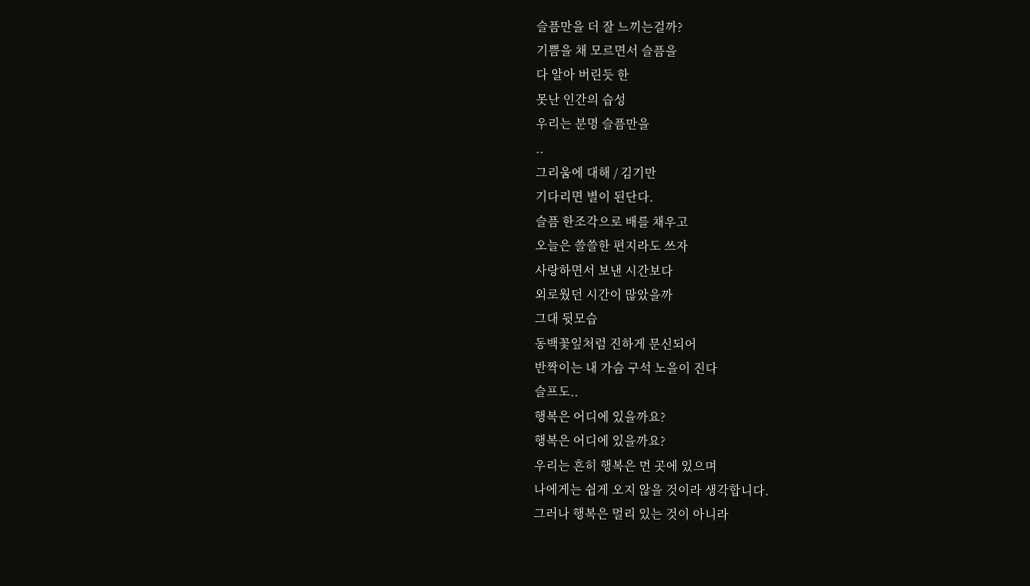슬픔만을 더 잘 느끼는걸까?
기쁨을 채 모르면서 슬픔을
다 알아 버린듯 한
못난 인간의 습성
우리는 분명 슬픔만을
..
그리움에 대해 / 김기만
기다리면 별이 된단다.
슬픔 한조각으로 배를 채우고
오늘은 쓸쓸한 편지라도 쓰자
사랑하면서 보낸 시간보다
외로웠던 시간이 많았을까
그대 뒷모습
동백꽃잎처럼 진하게 문신되어
반짝이는 내 가슴 구석 노을이 진다
슬프도..
행복은 어디에 있을까요?
행복은 어디에 있을까요?
우리는 흔히 행복은 먼 곳에 있으며
나에게는 쉽게 오지 않을 것이라 생각합니다.
그러나 행복은 멀리 있는 것이 아니라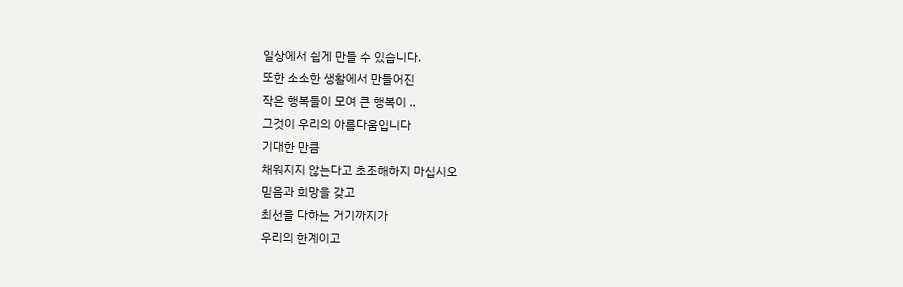일상에서 쉽게 만들 수 있습니다.
또한 소소한 생활에서 만들어진
작은 행복들이 모여 큰 행복이 ..
그것이 우리의 아름다움입니다
기대한 만큼
채워지지 않는다고 초조해하지 마십시오
믿음과 희망을 갖고
최선을 다하는 거기까지가
우리의 한계이고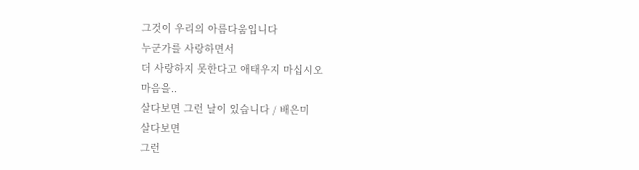그것이 우리의 아름다움입니다
누군가를 사랑하면서
더 사랑하지 못한다고 애태우지 마십시오
마음을..
살다보면 그런 날이 있습니다 / 배은미
살다보면
그런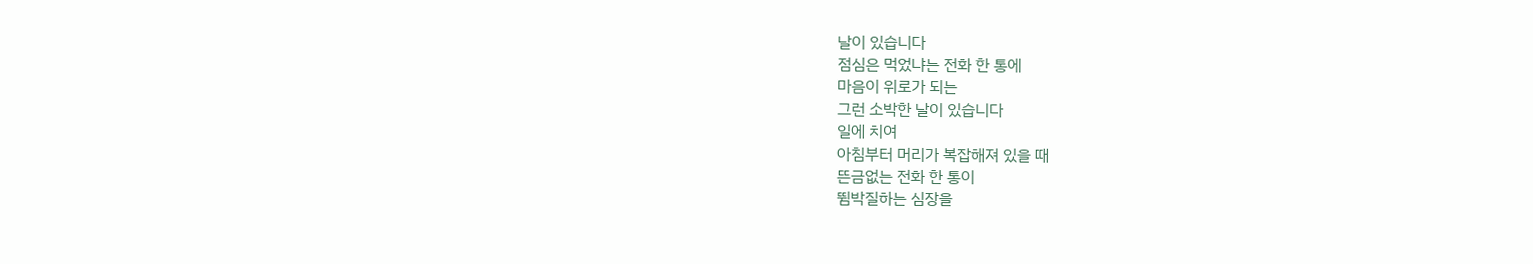날이 있습니다
점심은 먹었냐는 전화 한 통에
마음이 위로가 되는
그런 소박한 날이 있습니다
일에 치여
아침부터 머리가 복잡해져 있을 때
뜬금없는 전화 한 통이
뜀박질하는 심장을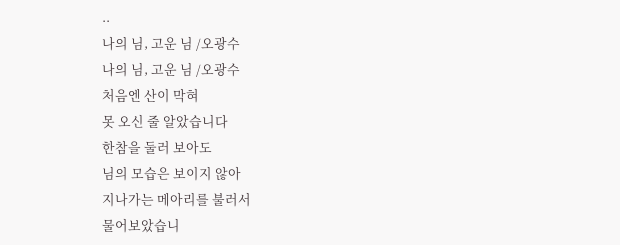..
나의 님, 고운 님 /오광수
나의 님, 고운 님 /오광수
처음엔 산이 막혀
못 오신 줄 알았습니다
한참을 둘러 보아도
님의 모습은 보이지 않아
지나가는 메아리를 불러서
물어보았습니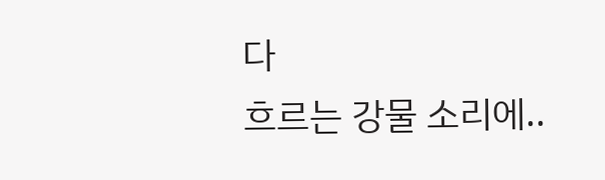다
흐르는 강물 소리에..